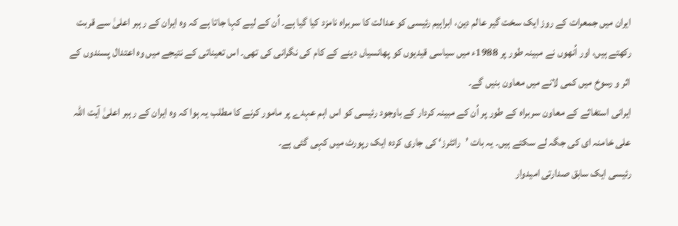ایران میں جمعرات کے روز ایک سخت گیر عالم دین، ابراہیم رئیسی کو عدالت کا سربراہ نامزد کیا گیا ہے۔ اُن کے لیے کہا جاتا ہے کہ وہ ایران کے رہبر اعلیٰ سے قربت رکھتے ہیں، اور اُنھوں نے مبینہ طور پر 1988ء میں سیاسی قیدیوں کو پھانسیاں دینے کے کام کی نگرانی کی تھی۔ اس تعیناتی کے نتیجے میں وہ اعتدال پسندوں کے اثر و رسوخ میں کمی لانے میں معاون بنیں گے۔
ایرانی استغاثے کے معاون سربراہ کے طور پر اُن کے مبینہ کردار کے باوجود رئیسی کو اس اہم عہدے پر مامور کرنے کا مطلب یہ ہوا کہ وہ ایران کے رہبر اعلیٰ آیت اللہ علی خامنہ ای کی جگہ لے سکتے ہیں۔ یہ بات ’رائٹرز‘ کی جاری کردہ ایک رپورٹ میں کہی گئی ہے۔
رئیسی ایک سابق صدارتی امیدوار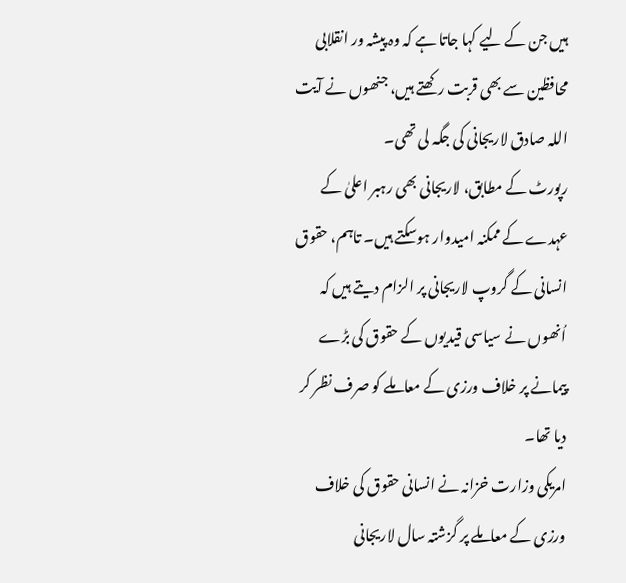ہیں جن کے لیے کہا جاتا ہے کہ وہ پیشہ ور انقلابی محافظین سے بھی قربت رکھتے ہیں، جنھوں نے آیت اللہ صادق لاریجانی کی جگہ لی تھی۔
رپورٹ کے مطابق، لاریجانی بھی رہبر اعلیٰ کے عہدے کے ممکنہ امیدوار ہوسکتے ہیں۔ تاہم، حقوق انسانی کے گروپ لاریجانی پر الزام دیتے ہیں کہ اُنھوں نے سیاسی قیدیوں کے حقوق کی بڑے پیمانے پر خلاف ورزی کے معاملے کو صرف نظر کر دیا تھا۔
امریکی وزارت خزانہ نے انسانی حقوق کی خلاف ورزی کے معاملے پر گزشتہ سال لاریجانی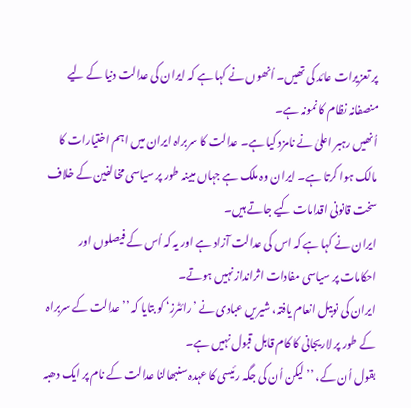پر تعزیرات عائد کی تھیں۔ اُنھوں نے کہا ہے کہ ایران کی عدالت دنیا کے لیے منصفانہ نظام کا نمونہ ہے۔
اُنھیں رہبر اعلیٰ نے نامزد کیا ہے۔ عدالت کا سربراہ ایران میں اہم اختیارات کا مالک ہوا کرتا ہے۔ ایران وہ ملک ہے جہاں مبینہ طور پر سیاسی مخالفین کے خلاف سخت قانونی اقدامات کیے جاتے ہیں۔
ایران نے کہا ہے کہ اس کی عدالت آزاد ہے اور یہ کہ اُس کے فیصلوں اور احکامات پر سیاسی مفادات اثرانداز نہیں ہوتے۔
ایران کی نوبیل انعام یافتہ، شیریں عبادی نے ’رائٹرز‘ کو بتایا کہ ’’عدالت کے سربراہ کے طور پر لاریجانی کا کام قابل قبول نہیں ہے۔
بقول اُن کے، ’’لیکن اُن کی جگہ رئیسی کا عہدہ سنبھالنا عدالت کے نام پر ایک دھبہ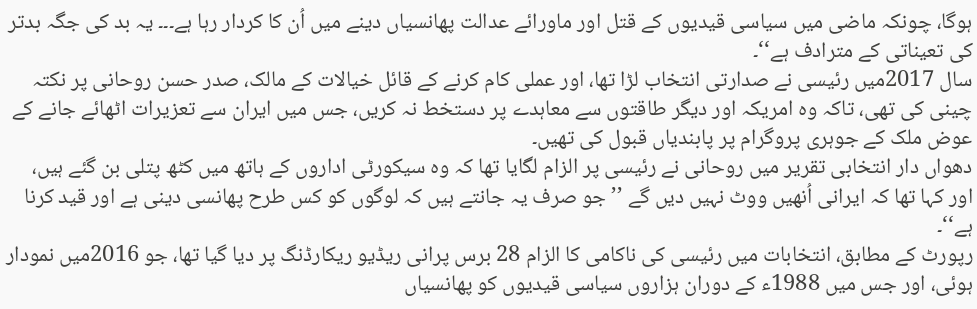ہوگا، چونکہ ماضی میں سیاسی قیدیوں کے قتل اور ماورائے عدالت پھانسیاں دینے میں اُن کا کردار رہا ہے۔۔۔ یہ بد کی جگہ بدتر کی تعیناتی کے مترادف ہے‘‘۔
سال 2017میں رئیسی نے صدارتی انتخاب لڑا تھا، اور عملی کام کرنے کے قائل خیالات کے مالک، صدر حسن روحانی پر نکتہ چینی کی تھی، تاکہ وہ امریکہ اور دیگر طاقتوں سے معاہدے پر دستخط نہ کریں، جس میں ایران سے تعزیرات اٹھائے جانے کے عوض ملک کے جوہری پروگرام پر پابندیاں قبول کی تھیں۔
دھواں دار انتخابی تقریر میں روحانی نے رئیسی پر الزام لگایا تھا کہ وہ سیکورٹی اداروں کے ہاتھ میں کٹھ پتلی بن گئے ہیں، اور کہا تھا کہ ایرانی اُنھیں ووٹ نہیں دیں گے ’’جو صرف یہ جانتے ہیں کہ لوگوں کو کس طرح پھانسی دینی ہے اور قید کرنا ہے‘‘۔
رپورٹ کے مطابق، انتخابات میں رئیسی کی ناکامی کا الزام 28 برس پرانی ریڈیو ریکارڈنگ پر دیا گیا تھا، جو 2016میں نمودار ہوئی، اور جس میں 1988ء کے دوران ہزاروں سیاسی قیدیوں کو پھانسیاں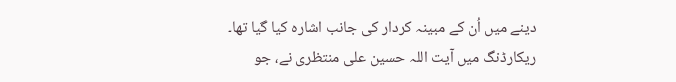دینے میں اُن کے مبینہ کردار کی جانب اشارہ کیا گیا تھا۔
ریکارڈنگ میں آیت اللہ حسین علی منتظری نے، جو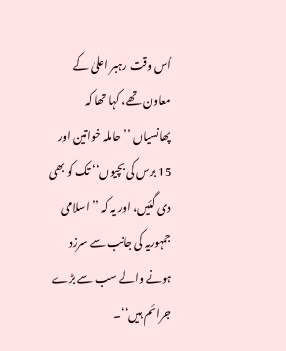اُس وقت رہبر اعلیٰ کے معاون تھے، کہا تھا کہ پھانسیاں ’’حاملہ خواتین اور 15 برس کی بچیوں‘‘ تک کو بھی دی گئیں، اور یہ کہ ’’اسلامی جمہوریہ کی جانب سے سرزد ہونے والے سب سے بڑے جرائم ہیں‘‘۔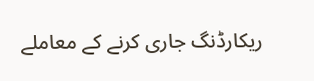ریکارڈنگ جاری کرنے کے معاملے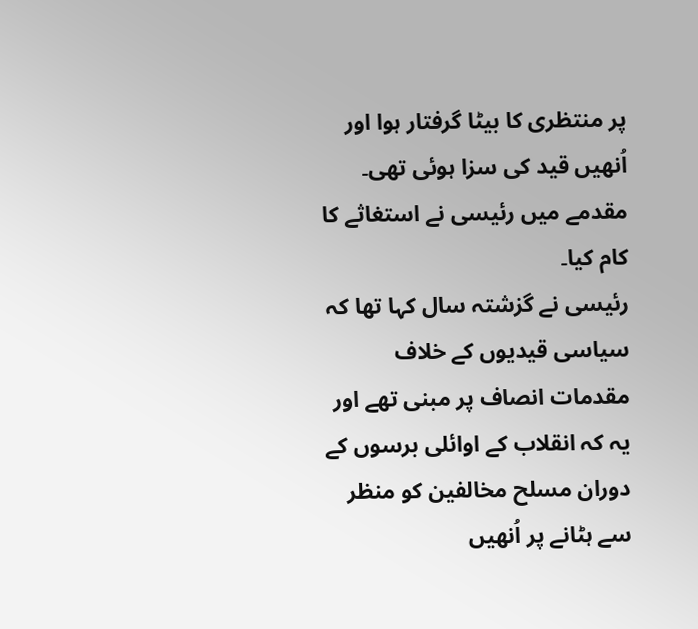پر منتظری کا بیٹا گرفتار ہوا اور اُنھیں قید کی سزا ہوئی تھی۔ مقدمے میں رئیسی نے استغاثے کا کام کیا۔
رئیسی نے گزشتہ سال کہا تھا کہ سیاسی قیدیوں کے خلاف مقدمات انصاف پر مبنی تھے اور یہ کہ انقلاب کے اوائلی برسوں کے دوران مسلح مخالفین کو منظر سے ہٹانے پر اُنھیں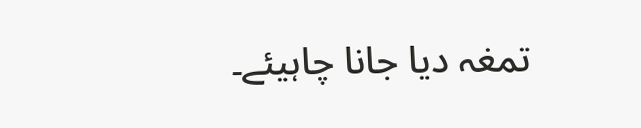تمغہ دیا جانا چاہیئے۔